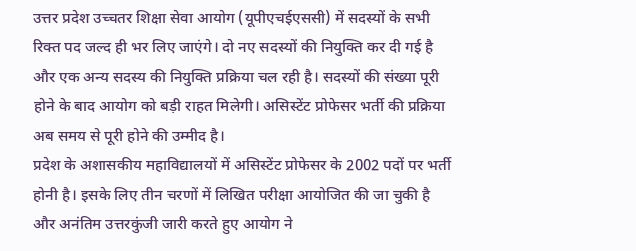उत्तर प्रदेश उच्चतर शिक्षा सेवा आयोग (यूपीएचईएससी) में सदस्यों के सभी रिक्त पद जल्द ही भर लिए जाएंगे। दो नए सदस्यों की नियुक्ति कर दी गई है और एक अन्य सदस्य की नियुक्ति प्रक्रिया चल रही है। सदस्यों की संख्या पूरी होने के बाद आयोग को बड़ी राहत मिलेगी। असिस्टेंट प्रोफेसर भर्ती की प्रक्रिया अब समय से पूरी होने की उम्मीद है।
प्रदेश के अशासकीय महाविद्यालयों में असिस्टेंट प्रोफेसर के 2002 पदों पर भर्ती होनी है। इसके लिए तीन चरणों में लिखित परीक्षा आयोजित की जा चुकी है और अनंतिम उत्तरकुंजी जारी करते हुए आयोग ने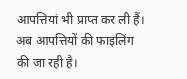आपत्तियां भी प्राप्त कर ली हैं। अब आपत्तियों की फाइलिंग की जा रही है।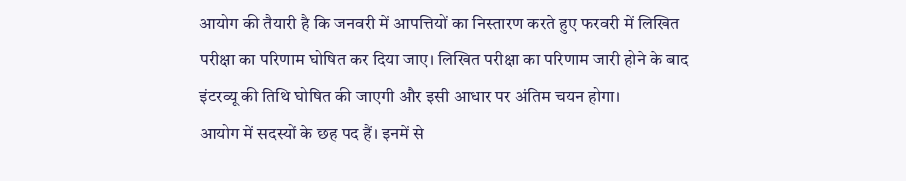आयोग की तैयारी है कि जनवरी में आपत्तियों का निस्तारण करते हुए फरवरी में लिखित परीक्षा का परिणाम घोषित कर दिया जाए। लिखित परीक्षा का परिणाम जारी होने के बाद इंटरव्यू की तिथि घोषित की जाएगी और इसी आधार पर अंतिम चयन होगा।
आयोग में सदस्यों के छह पद हैं। इनमें से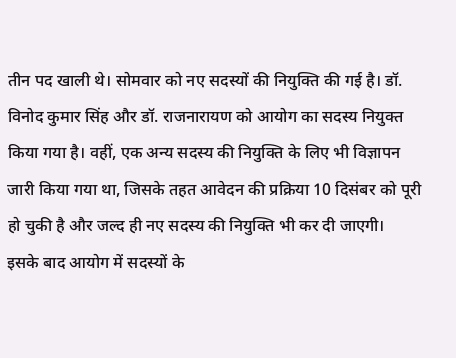तीन पद खाली थे। सोमवार को नए सदस्यों की नियुक्ति की गई है। डॉ. विनोद कुमार सिंह और डॉ. राजनारायण को आयोग का सदस्य नियुक्त किया गया है। वहीं, एक अन्य सदस्य की नियुक्ति के लिए भी विज्ञापन जारी किया गया था, जिसके तहत आवेदन की प्रक्रिया 10 दिसंबर को पूरी हो चुकी है और जल्द ही नए सदस्य की नियुक्ति भी कर दी जाएगी।
इसके बाद आयोग में सदस्यों के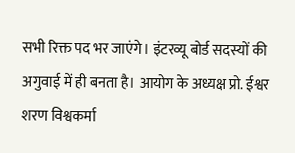सभी रिक्त पद भर जाएंगे। इंटरव्यू बोर्ड सदस्यों की अगुवाई में ही बनता है। आयोग के अध्यक्ष प्रो. ईश्वर शरण विश्वकर्मा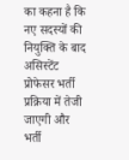का कहना है कि नए सदस्यों की नियुक्ति के बाद असिस्टेंट प्रोफेसर भर्ती प्रक्रिया में तेजी जाएगी और भर्ती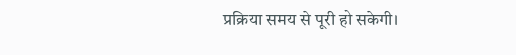प्रक्रिया समय से पूरी हो सकेगी।